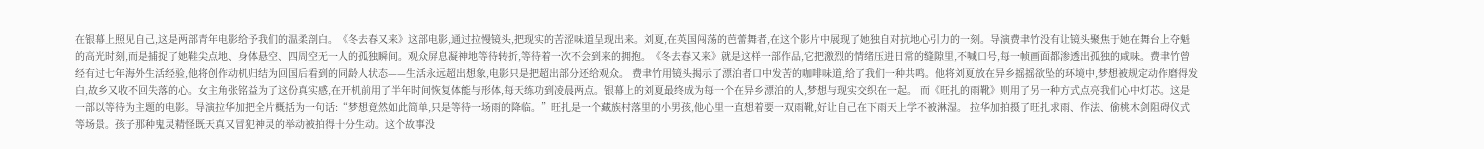在银幕上照见自己,这是两部青年电影给予我们的温柔剖白。《冬去春又来》这部电影,通过拉慢镜头,把现实的苦涩味道呈现出来。刘夏,在英国闯荡的芭蕾舞者,在这个影片中展现了她独自对抗地心引力的一刻。导演费聿竹没有让镜头聚焦于她在舞台上夺魁的高光时刻,而是捕捉了她鞋尖点地、身体悬空、四周空无一人的孤独瞬间。观众屏息凝神地等待转折,等待着一次不会到来的拥抱。《冬去春又来》就是这样一部作品,它把激烈的情绪压进日常的缝隙里,不喊口号,每一帧画面都渗透出孤独的咸味。费聿竹曾经有过七年海外生活经验,他将创作动机归结为回国后看到的同龄人状态——生活永远超出想象,电影只是把超出部分还给观众。 费聿竹用镜头揭示了漂泊者口中发苦的咖啡味道,给了我们一种共鸣。他将刘夏放在异乡摇摇欲坠的环境中,梦想被规定动作磨得发白,故乡又收不回失落的心。女主角张铭益为了这份真实感,在开机前用了半年时间恢复体能与形体,每天练功到凌晨两点。银幕上的刘夏最终成为每一个在异乡漂泊的人,梦想与现实交织在一起。 而《旺扎的雨靴》则用了另一种方式点亮我们心中灯芯。这是一部以等待为主题的电影。导演拉华加把全片概括为一句话:“梦想竟然如此简单,只是等待一场雨的降临。”旺扎是一个藏族村落里的小男孩,他心里一直想着要一双雨靴,好让自己在下雨天上学不被淋湿。 拉华加拍摄了旺扎求雨、作法、偷桃木剑阻碍仪式等场景。孩子那种鬼灵精怪既天真又冒犯神灵的举动被拍得十分生动。这个故事没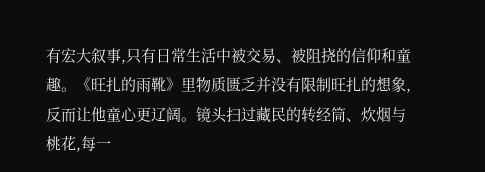有宏大叙事,只有日常生活中被交易、被阻挠的信仰和童趣。《旺扎的雨靴》里物质匮乏并没有限制旺扎的想象,反而让他童心更辽阔。镜头扫过藏民的转经筒、炊烟与桃花,每一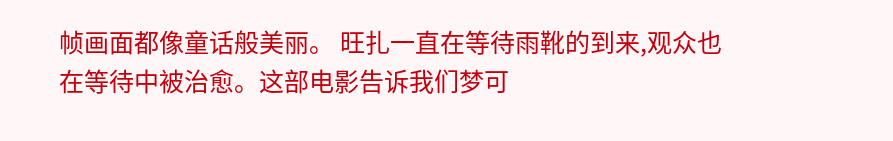帧画面都像童话般美丽。 旺扎一直在等待雨靴的到来,观众也在等待中被治愈。这部电影告诉我们梦可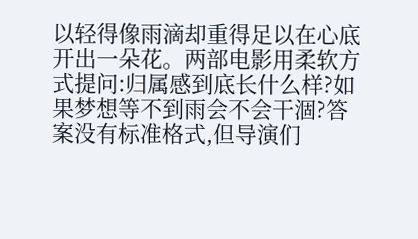以轻得像雨滴却重得足以在心底开出一朵花。两部电影用柔软方式提问:归属感到底长什么样?如果梦想等不到雨会不会干涸?答案没有标准格式,但导演们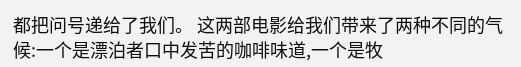都把问号递给了我们。 这两部电影给我们带来了两种不同的气候:一个是漂泊者口中发苦的咖啡味道,一个是牧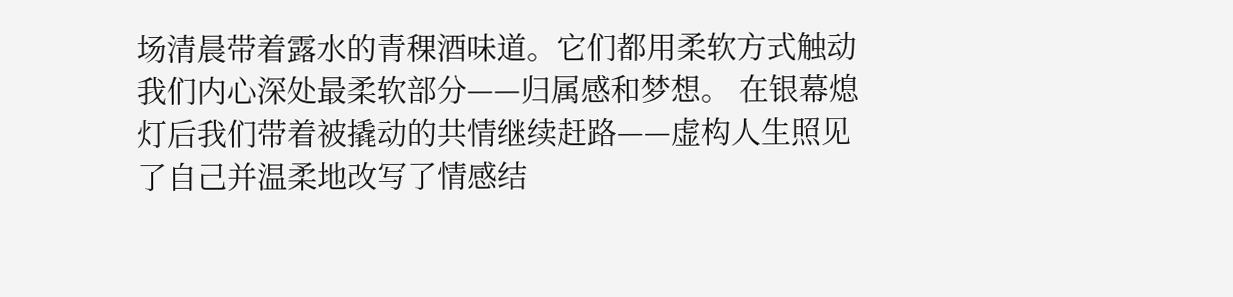场清晨带着露水的青稞酒味道。它们都用柔软方式触动我们内心深处最柔软部分——归属感和梦想。 在银幕熄灯后我们带着被撬动的共情继续赶路——虚构人生照见了自己并温柔地改写了情感结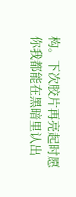构。下次胶片再亮起时愿你我都能在黑暗里认出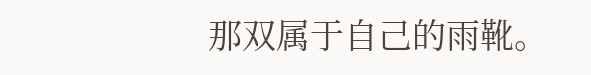那双属于自己的雨靴。